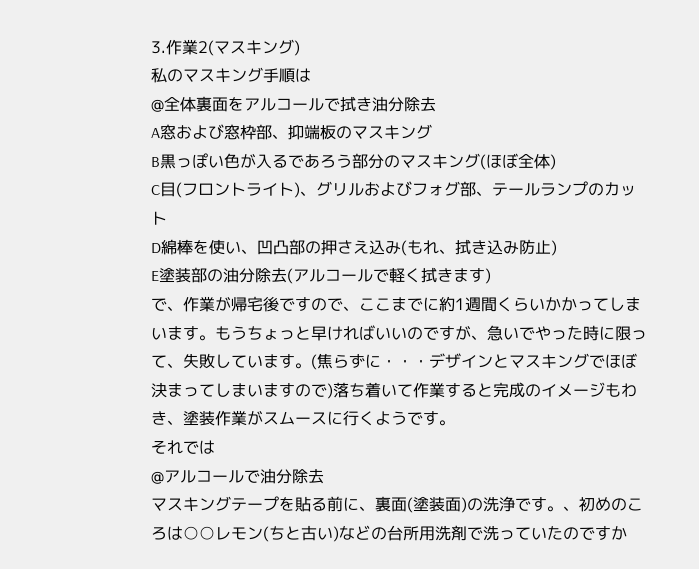3.作業2(マスキング)
私のマスキング手順は
@全体裏面をアルコールで拭き油分除去
A窓および窓枠部、抑端板のマスキング
B黒っぽい色が入るであろう部分のマスキング(ほぼ全体)
C目(フロントライト)、グリルおよびフォグ部、テールランプのカット
D綿棒を使い、凹凸部の押さえ込み(もれ、拭き込み防止)
E塗装部の油分除去(アルコールで軽く拭きます)
で、作業が帰宅後ですので、ここまでに約1週間くらいかかってしまいます。もうちょっと早ければいいのですが、急いでやった時に限って、失敗しています。(焦らずに・・・デザインとマスキングでほぼ決まってしまいますので)落ち着いて作業すると完成のイメージもわき、塗装作業がスムースに行くようです。
それでは
@アルコールで油分除去
マスキングテープを貼る前に、裏面(塗装面)の洗浄です。、初めのころは○○レモン(ちと古い)などの台所用洗剤で洗っていたのですか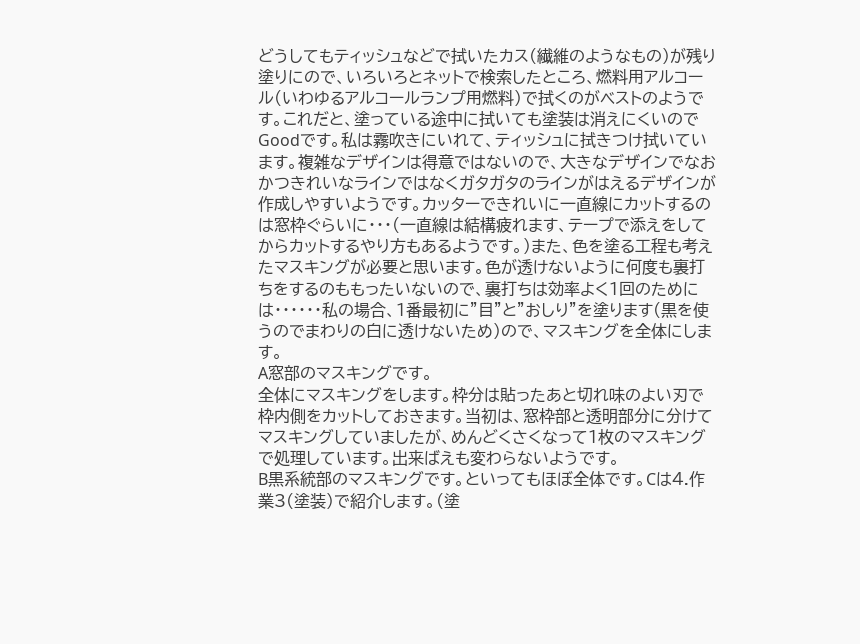どうしてもティッシュなどで拭いたカス(繊維のようなもの)が残り塗りにので、いろいろとネットで検索したところ、燃料用アルコール(いわゆるアルコールランプ用燃料)で拭くのがベストのようです。これだと、塗っている途中に拭いても塗装は消えにくいのでGoodです。私は霧吹きにいれて、ティッシュに拭きつけ拭いています。複雑なデザインは得意ではないので、大きなデザインでなおかつきれいなラインではなくガタガタのラインがはえるデザインが作成しやすいようです。カッターできれいに一直線にカットするのは窓枠ぐらいに・・・(一直線は結構疲れます、テープで添えをしてからカットするやり方もあるようです。)また、色を塗る工程も考えたマスキングが必要と思います。色が透けないように何度も裏打ちをするのももったいないので、裏打ちは効率よく1回のためには・・・・・・私の場合、1番最初に”目”と”おしり”を塗ります(黒を使うのでまわりの白に透けないため)ので、マスキングを全体にします。
A窓部のマスキングです。
全体にマスキングをします。枠分は貼ったあと切れ味のよい刃で枠内側をカットしておきます。当初は、窓枠部と透明部分に分けてマスキングしていましたが、めんどくさくなって1枚のマスキングで処理しています。出来ばえも変わらないようです。
B黒系統部のマスキングです。といってもほぼ全体です。Cは4.作業3(塗装)で紹介します。(塗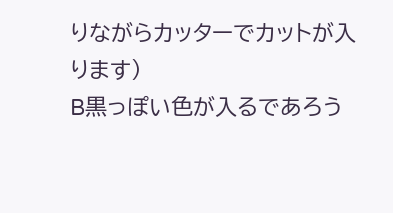りながらカッターでカットが入ります)
B黒っぽい色が入るであろう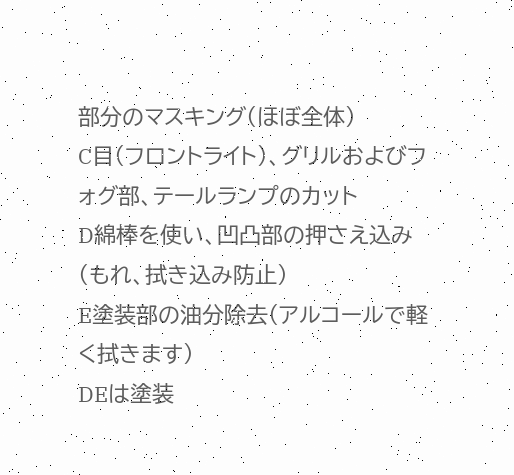部分のマスキング(ほぼ全体)
C目(フロントライト)、グリルおよびフォグ部、テールランプのカット
D綿棒を使い、凹凸部の押さえ込み(もれ、拭き込み防止)
E塗装部の油分除去(アルコールで軽く拭きます)
DEは塗装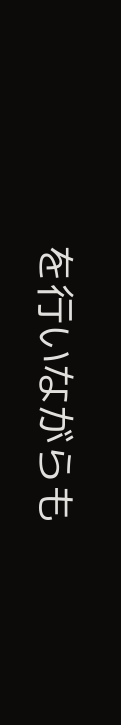を行いながらも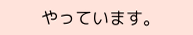やっています。